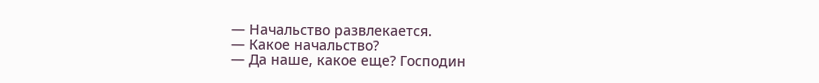— Начальство развлекается.
— Какое начальство?
— Да наше, какое еще? Господин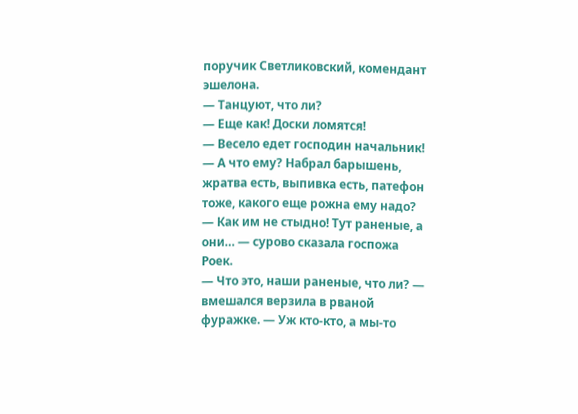поручик Светликовский, комендант эшелона.
— Танцуют, что ли?
— Еще как! Доски ломятся!
— Весело едет господин начальник!
— А что ему? Набрал барышень, жратва есть, выпивка есть, патефон тоже, какого еще рожна ему надо?
— Как им не стыдно! Тут раненые, а они… — сурово сказала госпожа Роек.
— Что это, наши раненые, что ли? — вмешался верзила в рваной фуражке. — Уж кто-кто, а мы-то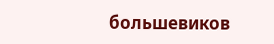большевиков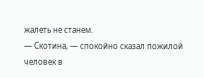жалеть не станем.
— Скотина, — спокойно сказал пожилой человек в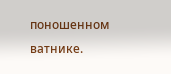поношенном ватнике.